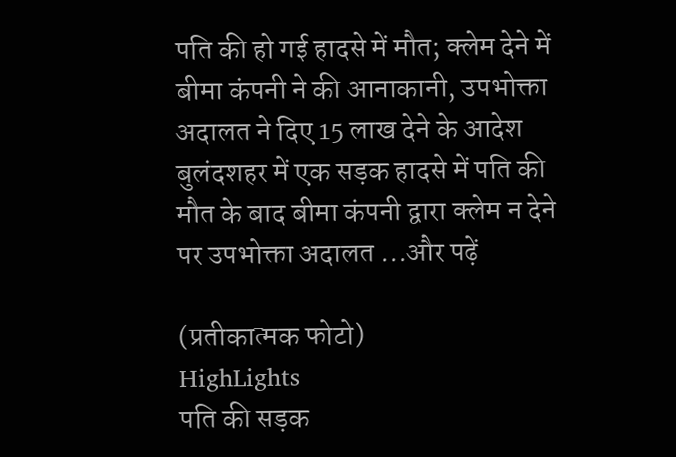पति की हो गई हादसे में मौत; क्लेम देने में बीमा कंपनी ने की आनाकानी, उपभोक्ता अदालत ने दिए 15 लाख देने के आदेश
बुलंदशहर में एक सड़क हादसे में पति की मौत के बाद बीमा कंपनी द्वारा क्लेम न देने पर उपभोक्ता अदालत ...और पढ़ें

(प्रतीकात्मक फोटो)
HighLights
पति की सड़क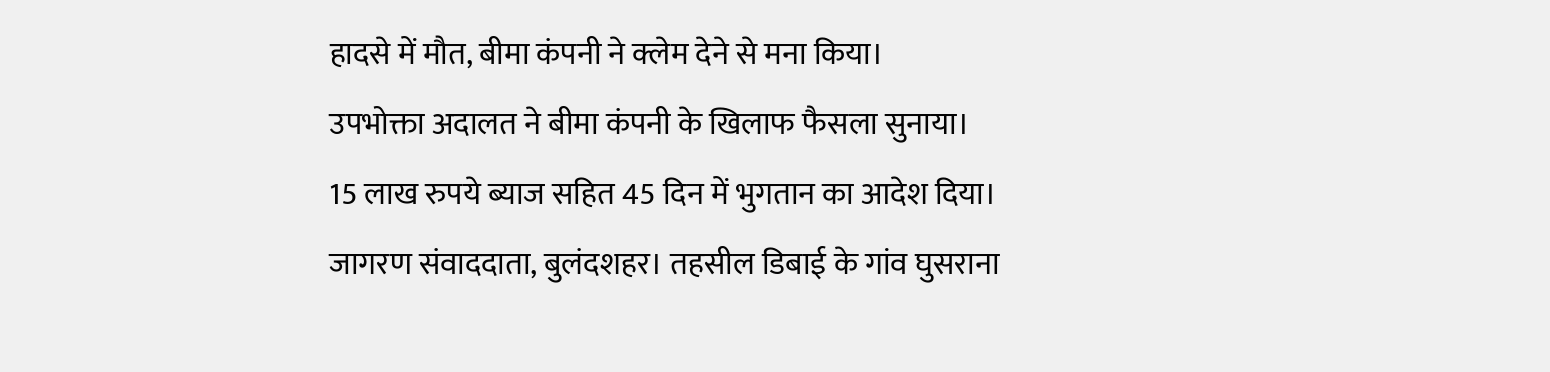हादसे में मौत, बीमा कंपनी ने क्लेम देने से मना किया।
उपभोक्ता अदालत ने बीमा कंपनी के खिलाफ फैसला सुनाया।
15 लाख रुपये ब्याज सहित 45 दिन में भुगतान का आदेश दिया।
जागरण संवाददाता, बुलंदशहर। तहसील डिबाई के गांव घुसराना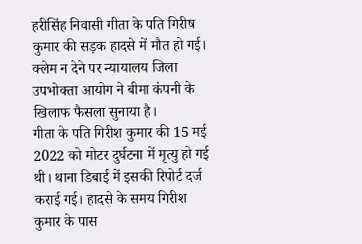हरीसिंह निवासी गीता के पति गिरीष कुमार की सड़क हादसे में मौत हो गई। क्लेम न देने पर न्यायालय जिला उपभोक्ता आयोग ने बीमा कंपनी के खिलाफ फैसला सुनाया है।
गीता के पति गिरीश कुमार की 15 मई 2022 को मोटर दुर्घटना में मृत्यु हो गई थी। थाना डिबाई में इसकी रिपोर्ट दर्ज कराई गई। हादसे के समय गिरीश कुमार के पास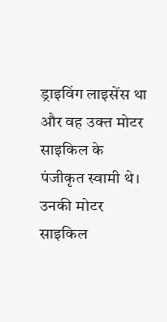ड्राइविंग लाइसेंस था और वह उक्त मोटर साइकिल के पंजीकृत स्वामी थे। उनकी मोटर साइकिल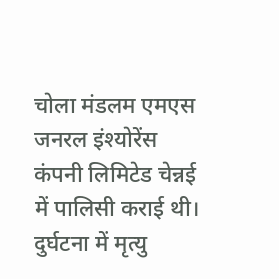चोला मंडलम एमएस जनरल इंश्योरेंस कंपनी लिमिटेड चेन्नई में पालिसी कराई थी।
दुर्घटना में मृत्यु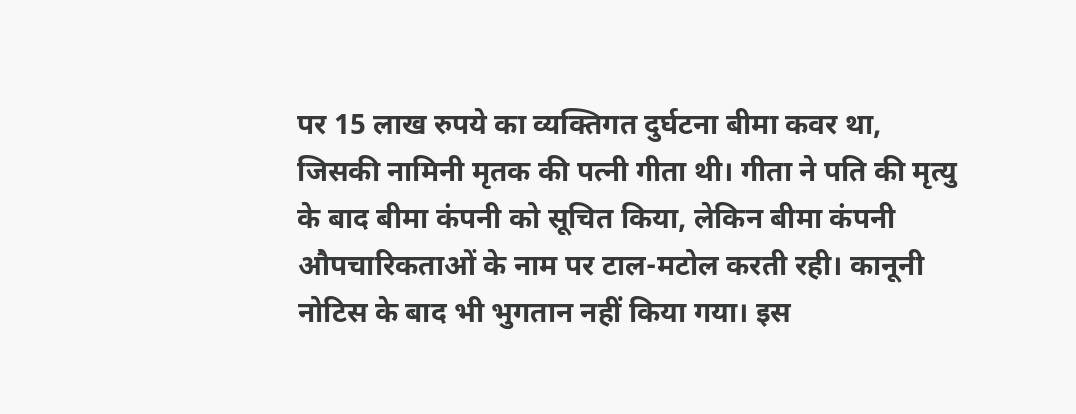पर 15 लाख रुपये का व्यक्तिगत दुर्घटना बीमा कवर था, जिसकी नामिनी मृतक की पत्नी गीता थी। गीता ने पति की मृत्यु के बाद बीमा कंपनी को सूचित किया, लेकिन बीमा कंपनी औपचारिकताओं के नाम पर टाल-मटोल करती रही। कानूनी नोटिस के बाद भी भुगतान नहीं किया गया। इस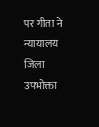पर गीता ने न्यायालय जिला उपभोक्ता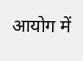आयोग में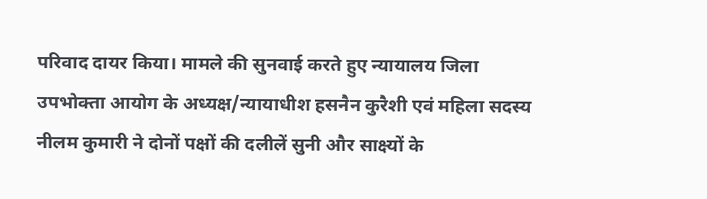परिवाद दायर किया। मामले की सुनवाई करते हुए न्यायालय जिला उपभोक्ता आयोग के अध्यक्ष/न्यायाधीश हसनैन कुरैशी एवं महिला सदस्य नीलम कुमारी ने दोनों पक्षों की दलीलें सुनी और साक्ष्यों के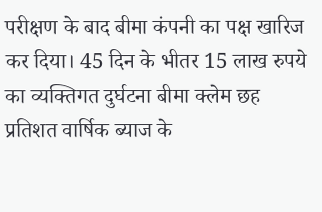परीक्षण के बाद बीमा कंपनी का पक्ष खारिज कर दिया। 45 दिन के भीतर 15 लाख रुपये का व्यक्तिगत दुर्घटना बीमा क्लेम छह प्रतिशत वार्षिक ब्याज के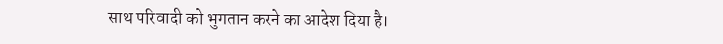साथ परिवादी को भुगतान करने का आदेश दिया है।